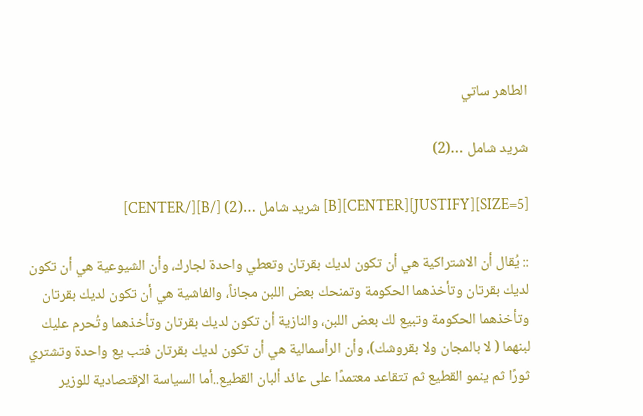الطاهر ساتي

شريد شامل …(2)

[SIZE=5][JUSTIFY][CENTER][B] شريد شامل …(2) [/B][/CENTER]

:: يُقال أن الاشتراكية هي أن تكون لديك بقرتان وتعطي واحدة لجارك، وأن الشيوعية هي أن تكون لديك بقرتان وتأخذهما الحكومة وتمنحك بعض اللبن مجاناً، والفاشية هي أن تكون لديك بقرتان وتأخذهما الحكومة وتبيع لك بعض اللبن، والنازية أن تكون لديك بقرتان وتأخذهما وتُحرم عليك لبنهما ( لا بالمجان ولا بقروشك)، وأن الرأسمالية هي أن تكون لديك بقرتان فتب يع واحدة وتشتري ثورًا ثم ينمو القطيع ثم تتقاعد معتمدًا على عائد ألبان القطيع..أما السياسة الإقتصادية للوزير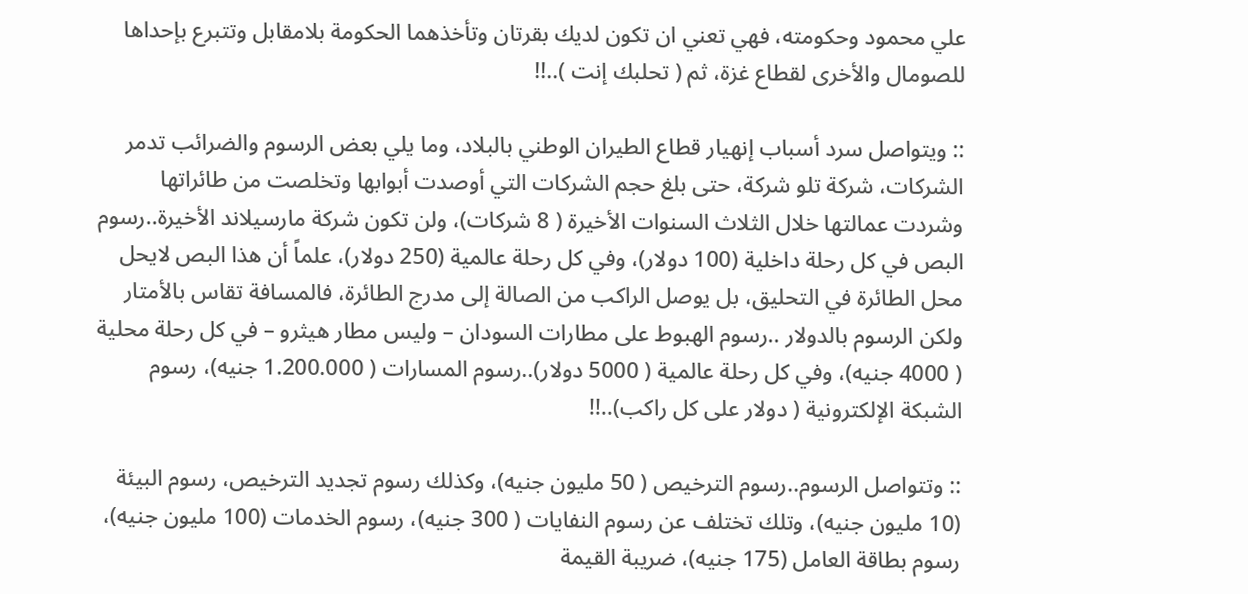علي محمود وحكومته، فهي تعني ان تكون لديك بقرتان وتأخذهما الحكومة بلامقابل وتتبرع بإحداها للصومال والأخرى لقطاع غزة، ثم ( تحلبك إنت )..!!

:: ويتواصل سرد أسباب إنهيار قطاع الطيران الوطني بالبلاد، وما يلي بعض الرسوم والضرائب تدمر الشركات، شركة تلو شركة، حتى بلغ حجم الشركات التي أوصدت أبوابها وتخلصت من طائراتها وشردت عمالتها خلال الثلاث السنوات الأخيرة ( 8 شركات)، ولن تكون شركة مارسيلاند الأخيرة..رسوم البص في كل رحلة داخلية (100 دولار)، وفي كل رحلة عالمية (250 دولار)، علماً أن هذا البص لايحل محل الطائرة في التحليق، بل يوصل الراكب من الصالة إلى مدرج الطائرة، فالمسافة تقاس بالأمتار ولكن الرسوم بالدولار ..رسوم الهبوط على مطارات السودان – وليس مطار هيثرو – في كل رحلة محلية ( 4000 جنيه)، وفي كل رحلة عالمية ( 5000 دولار)..رسوم المسارات ( 1.200.000 جنيه)، رسوم الشبكة الإلكترونية ( دولار على كل راكب)..!!

:: وتتواصل الرسوم..رسوم الترخيص ( 50 مليون جنيه)، وكذلك رسوم تجديد الترخيص، رسوم البيئة (10 مليون جنيه)، وتلك تختلف عن رسوم النفايات ( 300 جنيه)، رسوم الخدمات (100 مليون جنيه)، رسوم بطاقة العامل (175 جنيه)، ضريبة القيمة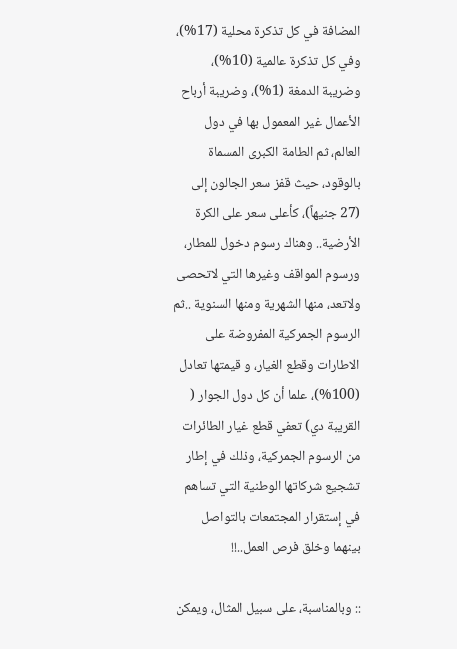المضافة في كل تذكرة محلية (17%)، وفي كل تذكرة عالمية (10%)، وضريبة الدمغة (1%)، وضريبة أرباح الأعمال غير المعمول بها في دول العالم، ثم الطامة الكبرى المسماة بالوقود، حيث قفز سعر الجالون إلى (27 جنيهاً)، كأعلى سعر على الكرة الأرضية.. وهناك رسوم دخول للمطار، ورسوم المواقف وغيرها التي لاتحصى ولاتعد، منها الشهرية ومنها السنوية ..ثم الرسوم الجمركية المفروضة على الاطارات وقطع الغيار، و قيمتها تعادل (100%)، علما أن كل دول الجوار ( القريبة دي) تعفي قطع غيار الطائرات من الرسوم الجمركية، وذلك في إطار تشجيع شركاتها الوطنية التي تساهم في إستقرار المجتمعات بالتواصل بينهما وخلق فرص العمل..!!

:: وبالمناسبة، على سبيل المثال، ويمكن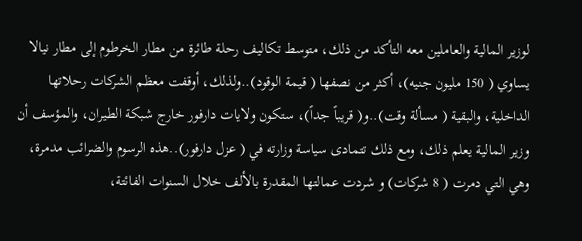لوزير المالية والعاملين معه التأكد من ذلك، متوسط تكاليف رحلة طائرة من مطار الخرطوم إلى مطار نيالا يساوي ( 150 مليون جنيه)، أكثر من نصفها ( قيمة الوقود)..ولذلك، أوقفت معظم الشركات رحلاتها الداخلية، والبقية ( مسألة وقت)..و( قريباً جداً)، ستكون ولايات دارفور خارج شبكة الطيران، والمؤسف أن وزير المالية يعلم ذلك، ومع ذلك تتمادى سياسة وزارته في ( عزل دارفور)..هذه الرسوم والضرائب مدمرة، وهي التي دمرت ( 8 شركات) و شردت عمالتها المقدرة بالألف خلال السنوات الفائتة،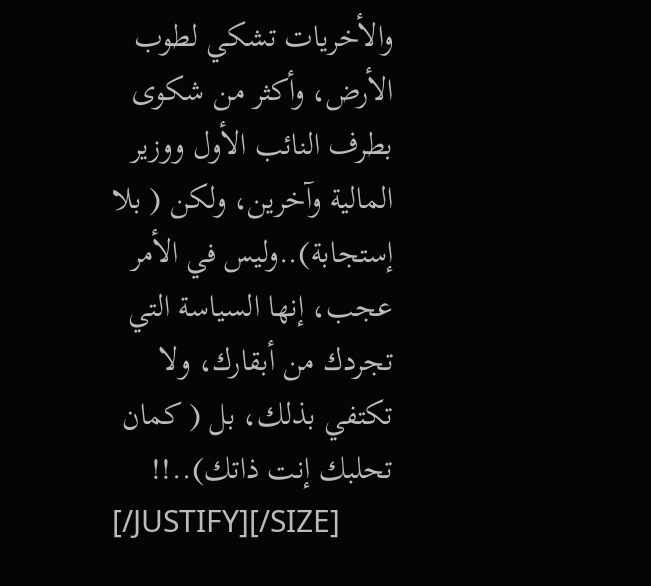والأخريات تشكي لطوب الأرض، وأكثر من شكوى بطرف النائب الأول ووزير المالية وآخرين، ولكن ( بلا إستجابة)..وليس في الأمر عجب، إنها السياسة التي تجردك من أبقارك، ولا تكتفي بذلك، بل ( كمان تحلبك إنت ذاتك)..!!
[/JUSTIFY][/SIZE]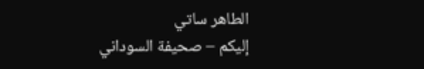الطاهر ساتي
إليكم – صحيفة السوداني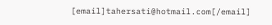[email]tahersati@hotmail.com[/email]